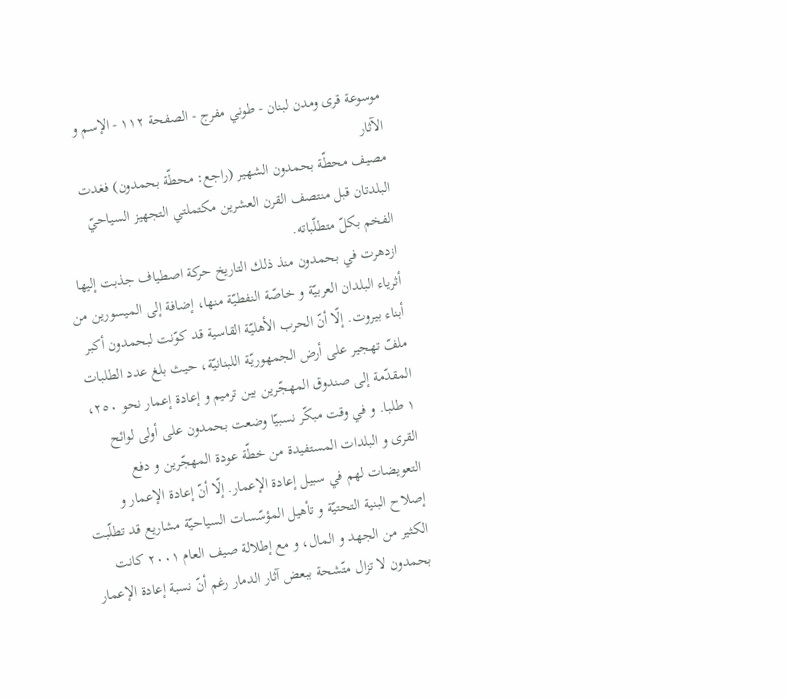موسوعة قرى ومدن لبنان - طوني مفرج - الصفحة ١١٢ - الإسم و الآثار
مصيف محطّة بحمدون الشهير (راجع: محطّة بحمدون) فغدت البلدتان قبل منتصف القرن العشرين مكتملتي التجهيز السياحيّ الفخم بكلّ متطلّباته.
ازدهرت في بحمدون منذ ذلك التاريخ حركة اصطياف جذبت إليها أثرياء البلدان العربيّة و خاصّة النفطيّة منها، إضافة إلى الميسورين من أبناء بيروت. إلّا أنّ الحرب الأهليّة القاسية قد كوّنت لبحمدون أكبر ملفّ تهجير على أرض الجمهوريّة اللبنانيّة، حيث بلغ عدد الطلبات المقدّمة إلى صندوق المهجّرين بين ترميم و إعادة إعمار نحو ٢٥٠، ١ طلبا. و في وقت مبكّر نسبيّا وضعت بحمدون على أولى لوائح القرى و البلدات المستفيدة من خطّة عودة المهجّرين و دفع التعويضات لهم في سبيل إعادة الإعمار. إلّا أنّ إعادة الإعمار و إصلاح البنية التحتيّة و تأهيل المؤسّسات السياحيّة مشاريع قد تطلّبت الكثير من الجهد و المال، و مع إطلالة صيف العام ٢٠٠١ كانت بحمدون لا تزال متّشحة ببعض آثار الدمار رغم أنّ نسبة إعادة الإعمار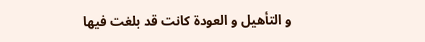و التأهيل و العودة كانت قد بلغت فيها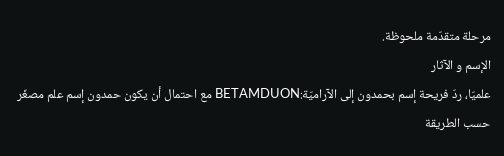مرحلة متقدّمة ملحوظة.
الإسم و الآثار
علميّا، ردّ فريحة إسم بحمدون إلى الآراميّة:BETAMDUON مع احتمال أن يكون حمدون إسم علم مصغّر حسب الطريقة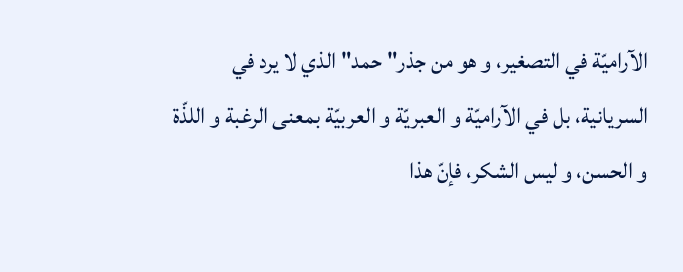الآراميّة في التصغير، و هو من جذر" حمد" الذي لا يرد في السريانية، بل في الآراميّة و العبريّة و العربيّة بمعنى الرغبة و اللذّة و الحسن، و ليس الشكر، فإنّ هذا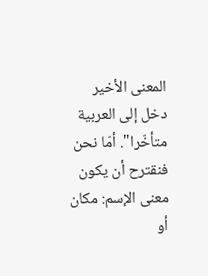المعنى الأخير دخل إلى العربية متأخّرا". أمّا نحن فنقترح أن يكون معنى الإسم: مكان أو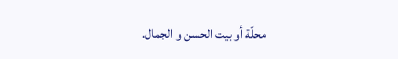محلّة أو بيت الحسن و الجمال.